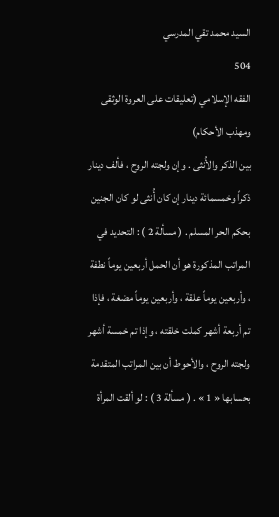السيد محمد تقي المدرسي
504
الفقه الإسلامي (تعليقات على العروة الوثقى ومهذب الأحكام)
بين الذكر والأُنثى . وإن ولجته الروح ، فألف دينار ذكراً وخمسمائة دينار إن كان أُنثى لو كان الجنين بحكم الحر المسلم . ( مسألة 2 ) : التحديد في المراتب المذكورة هو أن الحمل أربعين يوماً نطفة ، وأربعين يوماً علقة ، وأربعين يوماً مضغة ، فإذا تم أربعة أشهر كملت خلقته ، وإذا تم خمسة أشهر ولجته الروح ، والأحوط أن بين المراتب المتقدمة بحسابها « 1 » . ( مسألة 3 ) : لو ألقت المرأة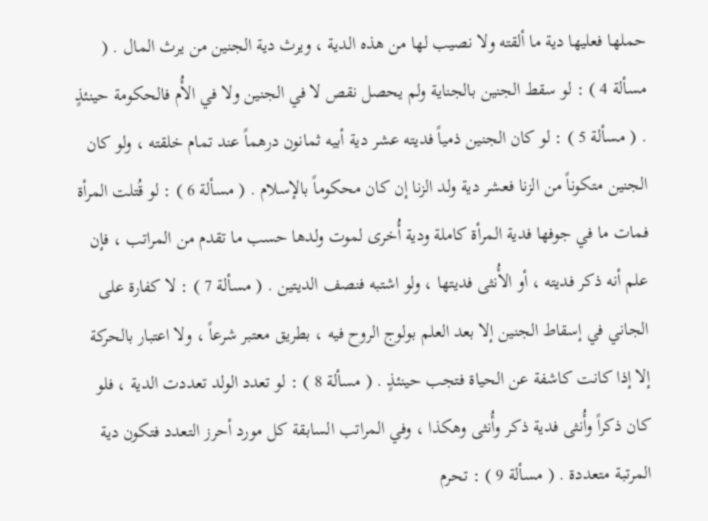حملها فعليها دية ما ألقته ولا نصيب لها من هذه الدية ، ويرث دية الجنين من يرث المال . ( مسألة 4 ) : لو سقط الجنين بالجناية ولم يحصل نقص لا في الجنين ولا في الأُم فالحكومة حينئذٍ . ( مسألة 5 ) : لو كان الجنين ذمياً فديته عشر دية أبيه ثمانون درهماً عند تمام خلقته ، ولو كان الجنين متكوناً من الزنا فعشر دية ولد الزنا إن كان محكوماً بالإسلام . ( مسألة 6 ) : لو قُتلت المرأة فمات ما في جوفها فدية المرأة كاملة ودية أُخرى لموت ولدها حسب ما تقدم من المراتب ، فإن علم أنه ذكر فديته ، أو الأُنثى فديتها ، ولو اشتبه فنصف الديتين . ( مسألة 7 ) : لا كفارة على الجاني في إسقاط الجنين إلا بعد العلم بولوج الروح فيه ، بطريق معتبر شرعاً ، ولا اعتبار بالحركة إلا إذا كانت كاشفة عن الحياة فتجب حينئذٍ . ( مسألة 8 ) : لو تعدد الولد تعددت الدية ، فلو كان ذكراً وأُنثى فدية ذكر وأُنثى وهكذا ، وفي المراتب السابقة كل مورد أحرز التعدد فتكون دية المرتبة متعددة . ( مسألة 9 ) : تحرم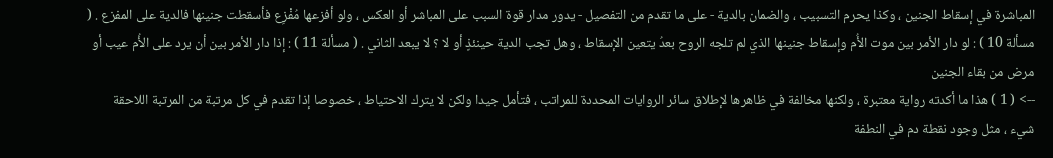المباشرة في إسقاط الجنين ، وكذا يحرم التسبيب ، والضمان بالدية - على ما تقدم من التفصيل - يدور مدار قوة السبب على المباشر أو العكس ، ولو أفزعها مُفْزِع فأسقطت جنينها فالدية على المفزع . ( مسألة 10 ) : لو دار الأمر بين موت الأُم وإسقاط جنينها الذي لم تلجه الروح بعدُ يتعين الإسقاط ، وهل تجب الدية حينئذٍ أو لا ؟ لا يبعد الثاني . ( مسألة 11 ) : إذا دار الأمر بين أن يرد على الأُم عيب أو مرض من بقاء الجنين
--> ( 1 ) هذا ما أكدته رواية معتبرة ، ولكنها مخالفة في ظاهرها لإطلاق سائر الروايات المحددة للمراتب ، فتأمل جيدا ولكن لا يترك الاحتياط ، خصوصا إذا تقدم في كل مرتبة من المرتبة اللاحقة شيء ، مثل وجود نقطة دم في النطفة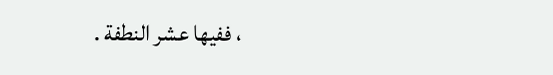، ففيها عشر النطفة .